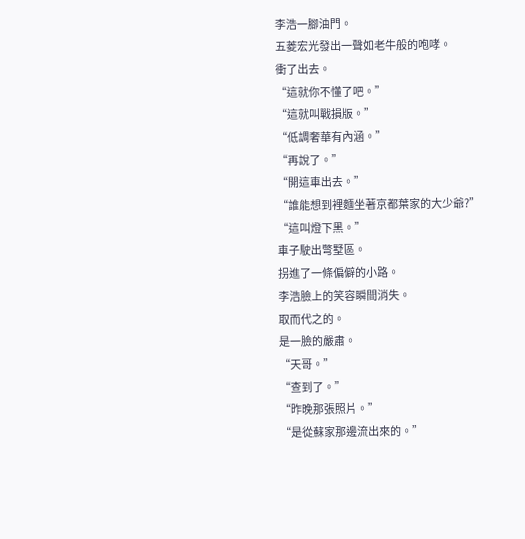李浩一腳油門。
五菱宏光發出一聲如老牛般的咆哮。
衝了出去。
“這就你不懂了吧。”
“這就叫戰損版。”
“低調奢華有內涵。”
“再說了。”
“開這車出去。”
“誰能想到裡麵坐著京都葉家的大少爺?”
“這叫燈下黑。”
車子駛出彆墅區。
拐進了一條偏僻的小路。
李浩臉上的笑容瞬間消失。
取而代之的。
是一臉的嚴肅。
“天哥。”
“查到了。”
“昨晚那張照片。”
“是從蘇家那邊流出來的。”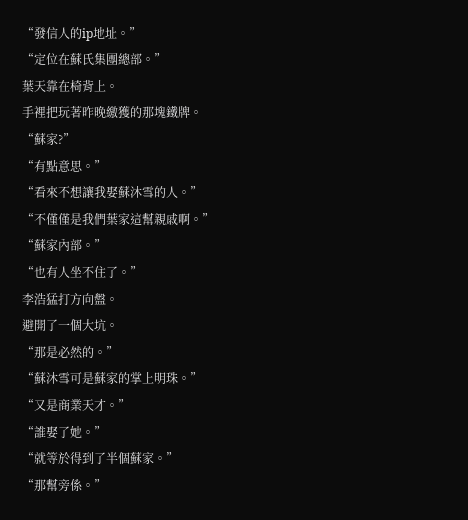“發信人的ip地址。”
“定位在蘇氏集團總部。”
葉天靠在椅背上。
手裡把玩著昨晚繳獲的那塊鐵牌。
“蘇家?”
“有點意思。”
“看來不想讓我娶蘇沐雪的人。”
“不僅僅是我們葉家這幫親戚啊。”
“蘇家內部。”
“也有人坐不住了。”
李浩猛打方向盤。
避開了一個大坑。
“那是必然的。”
“蘇沐雪可是蘇家的掌上明珠。”
“又是商業天才。”
“誰娶了她。”
“就等於得到了半個蘇家。”
“那幫旁係。”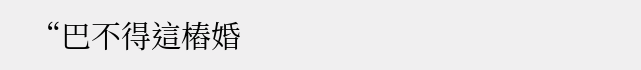“巴不得這樁婚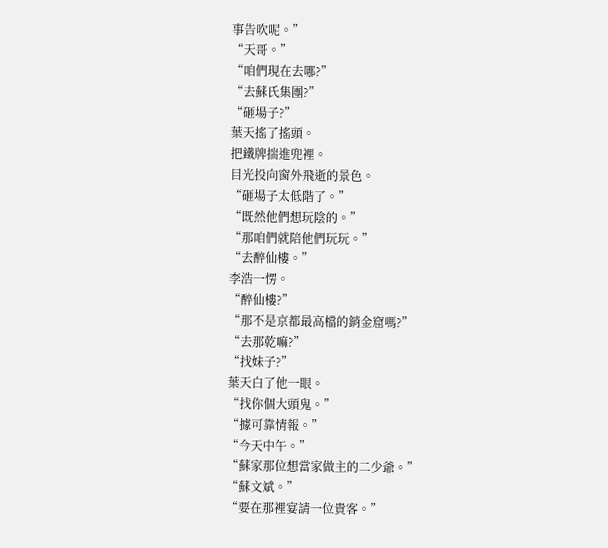事告吹呢。”
“天哥。”
“咱們現在去哪?”
“去蘇氏集團?”
“砸場子?”
葉天搖了搖頭。
把鐵牌揣進兜裡。
目光投向窗外飛逝的景色。
“砸場子太低階了。”
“既然他們想玩陰的。”
“那咱們就陪他們玩玩。”
“去醉仙樓。”
李浩一愣。
“醉仙樓?”
“那不是京都最高檔的銷金窟嗎?”
“去那乾嘛?”
“找妹子?”
葉天白了他一眼。
“找你個大頭鬼。”
“據可靠情報。”
“今天中午。”
“蘇家那位想當家做主的二少爺。”
“蘇文斌。”
“要在那裡宴請一位貴客。”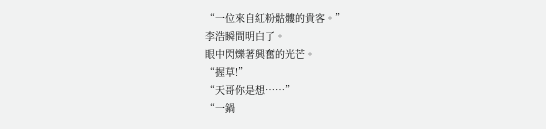“一位來自紅粉骷髏的貴客。”
李浩瞬間明白了。
眼中閃爍著興奮的光芒。
“握草!”
“天哥你是想……”
“一鍋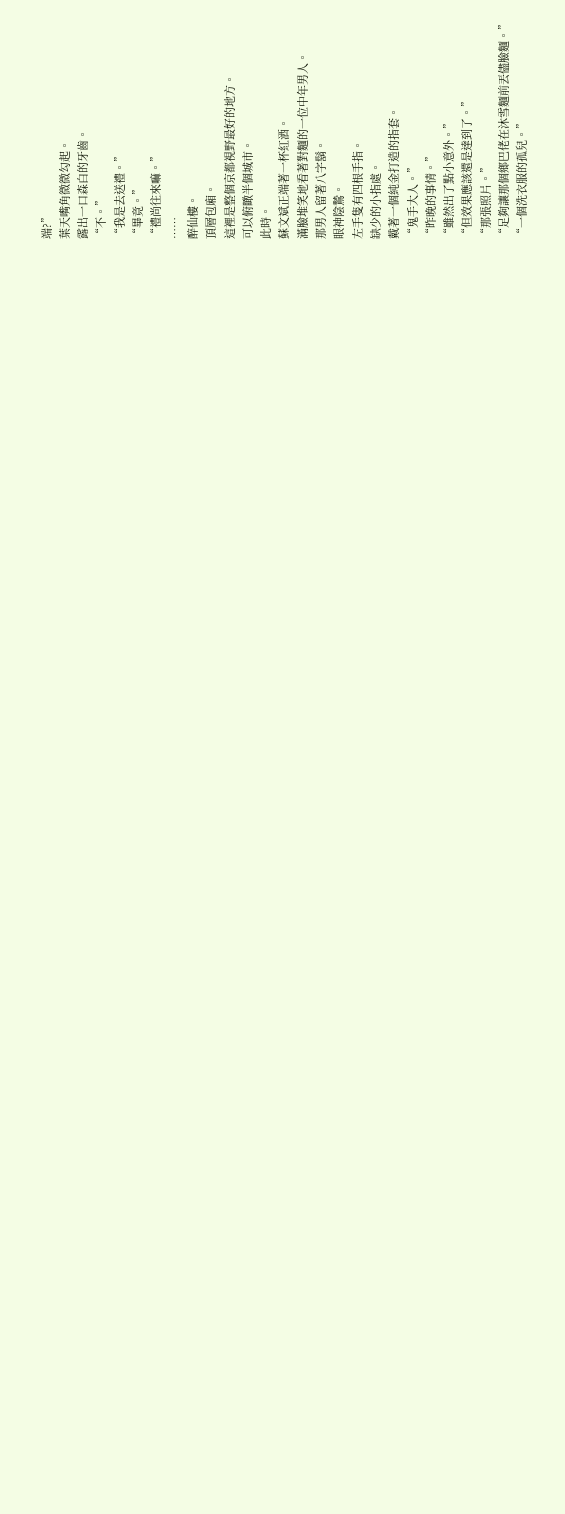端?”
葉天嘴角微微勾起。
露出一口森白的牙齒。
“不。”
“我是去送禮。”
“畢竟。”
“禮尚往來嘛。”
……
醉仙樓。
頂層包廂。
這裡是整個京都視野最好的地方。
可以俯瞰半個城市。
此時。
蘇文斌正端著一杯紅酒。
滿臉堆笑地看著對麵的一位中年男人。
那男人留著八字鬍。
眼神陰鷙。
左手隻有四根手指。
缺少的小指處。
戴著一個純金打造的指套。
“鬼手大人。”
“昨晚的事情。”
“雖然出了點小意外。”
“但效果應該還是達到了。”
“那張照片。”
“足夠讓那個鄉巴佬在沐雪麵前丟儘臉麵。”
“一個洗衣服的孤兒。”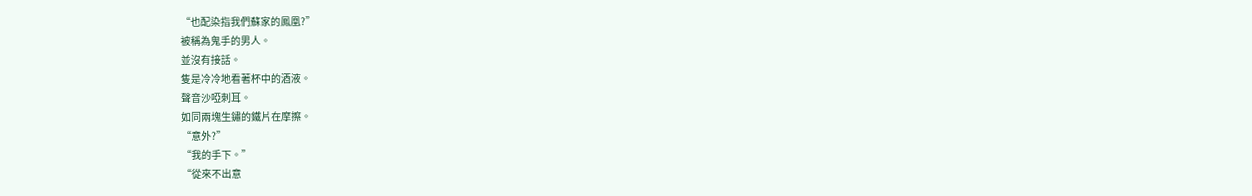“也配染指我們蘇家的鳳凰?”
被稱為鬼手的男人。
並沒有接話。
隻是冷冷地看著杯中的酒液。
聲音沙啞刺耳。
如同兩塊生鏽的鐵片在摩擦。
“意外?”
“我的手下。”
“從來不出意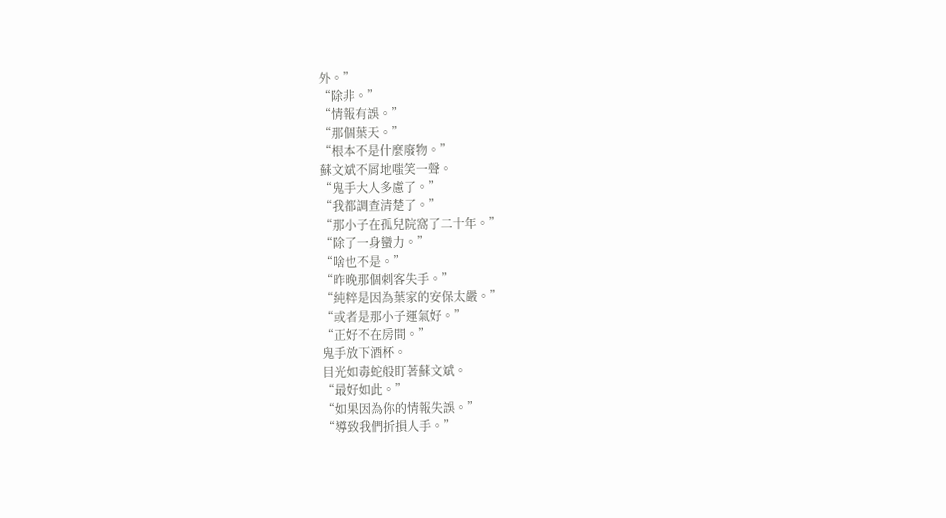外。”
“除非。”
“情報有誤。”
“那個葉天。”
“根本不是什麼廢物。”
蘇文斌不屑地嗤笑一聲。
“鬼手大人多慮了。”
“我都調查清楚了。”
“那小子在孤兒院窩了二十年。”
“除了一身蠻力。”
“啥也不是。”
“昨晚那個刺客失手。”
“純粹是因為葉家的安保太嚴。”
“或者是那小子運氣好。”
“正好不在房間。”
鬼手放下酒杯。
目光如毒蛇般盯著蘇文斌。
“最好如此。”
“如果因為你的情報失誤。”
“導致我們折損人手。”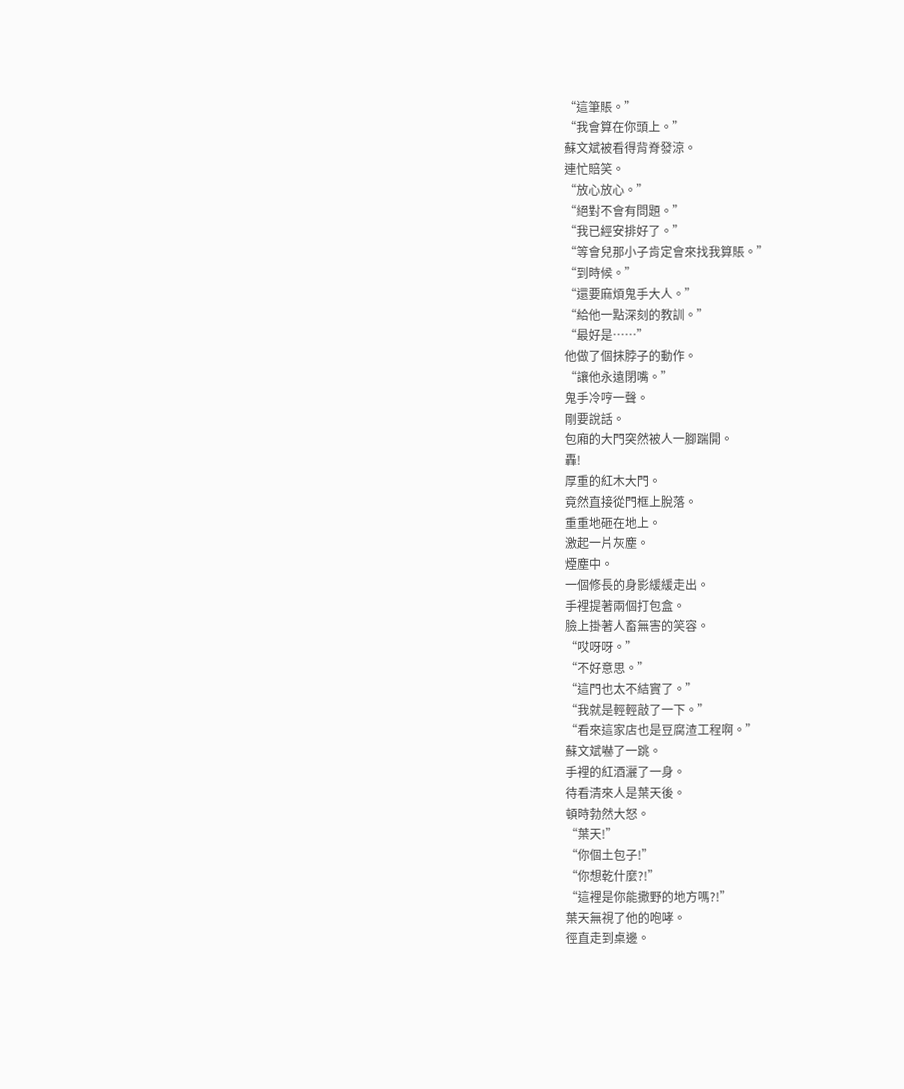“這筆賬。”
“我會算在你頭上。”
蘇文斌被看得背脊發涼。
連忙賠笑。
“放心放心。”
“絕對不會有問題。”
“我已經安排好了。”
“等會兒那小子肯定會來找我算賬。”
“到時候。”
“還要麻煩鬼手大人。”
“給他一點深刻的教訓。”
“最好是……”
他做了個抹脖子的動作。
“讓他永遠閉嘴。”
鬼手冷哼一聲。
剛要說話。
包廂的大門突然被人一腳踹開。
轟!
厚重的紅木大門。
竟然直接從門框上脫落。
重重地砸在地上。
激起一片灰塵。
煙塵中。
一個修長的身影緩緩走出。
手裡提著兩個打包盒。
臉上掛著人畜無害的笑容。
“哎呀呀。”
“不好意思。”
“這門也太不結實了。”
“我就是輕輕敲了一下。”
“看來這家店也是豆腐渣工程啊。”
蘇文斌嚇了一跳。
手裡的紅酒灑了一身。
待看清來人是葉天後。
頓時勃然大怒。
“葉天!”
“你個土包子!”
“你想乾什麼?!”
“這裡是你能撒野的地方嗎?!”
葉天無視了他的咆哮。
徑直走到桌邊。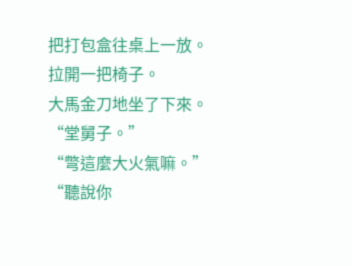把打包盒往桌上一放。
拉開一把椅子。
大馬金刀地坐了下來。
“堂舅子。”
“彆這麼大火氣嘛。”
“聽說你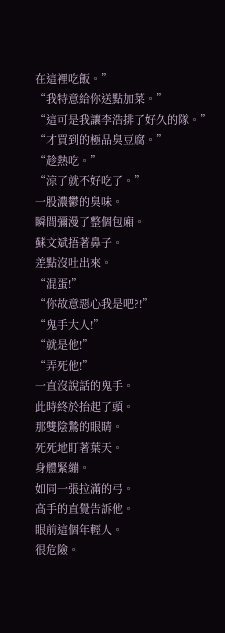在這裡吃飯。”
“我特意給你送點加菜。”
“這可是我讓李浩排了好久的隊。”
“才買到的極品臭豆腐。”
“趁熱吃。”
“涼了就不好吃了。”
一股濃鬱的臭味。
瞬間彌漫了整個包廂。
蘇文斌捂著鼻子。
差點沒吐出來。
“混蛋!”
“你故意惡心我是吧?!”
“鬼手大人!”
“就是他!”
“弄死他!”
一直沒說話的鬼手。
此時終於抬起了頭。
那雙陰鷙的眼睛。
死死地盯著葉天。
身體緊繃。
如同一張拉滿的弓。
高手的直覺告訴他。
眼前這個年輕人。
很危險。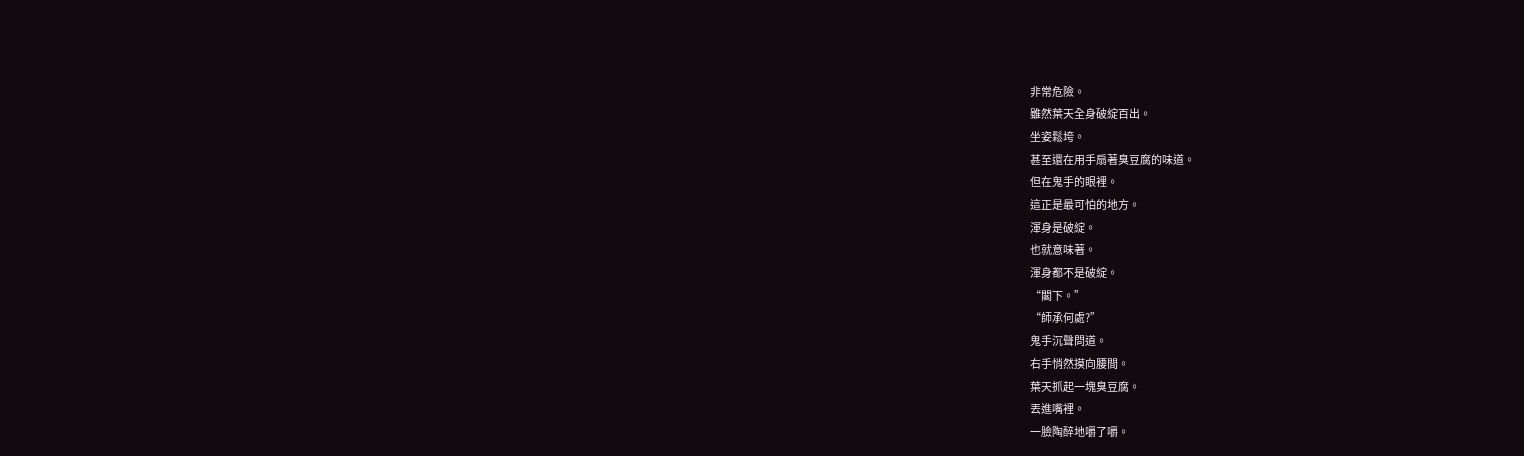非常危險。
雖然葉天全身破綻百出。
坐姿鬆垮。
甚至還在用手扇著臭豆腐的味道。
但在鬼手的眼裡。
這正是最可怕的地方。
渾身是破綻。
也就意味著。
渾身都不是破綻。
“閣下。”
“師承何處?”
鬼手沉聲問道。
右手悄然摸向腰間。
葉天抓起一塊臭豆腐。
丟進嘴裡。
一臉陶醉地嚼了嚼。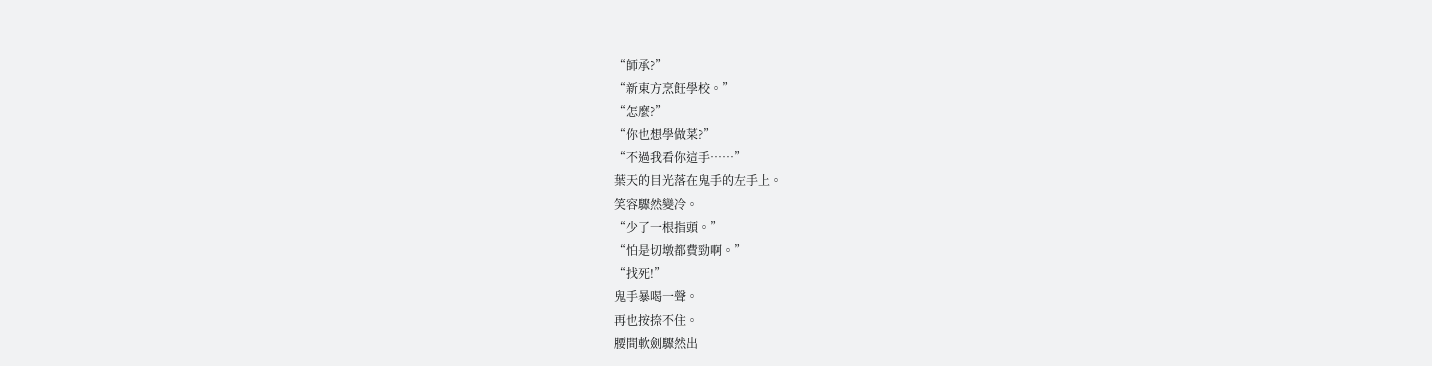“師承?”
“新東方烹飪學校。”
“怎麼?”
“你也想學做菜?”
“不過我看你這手……”
葉天的目光落在鬼手的左手上。
笑容驟然變冷。
“少了一根指頭。”
“怕是切墩都費勁啊。”
“找死!”
鬼手暴喝一聲。
再也按捺不住。
腰間軟劍驟然出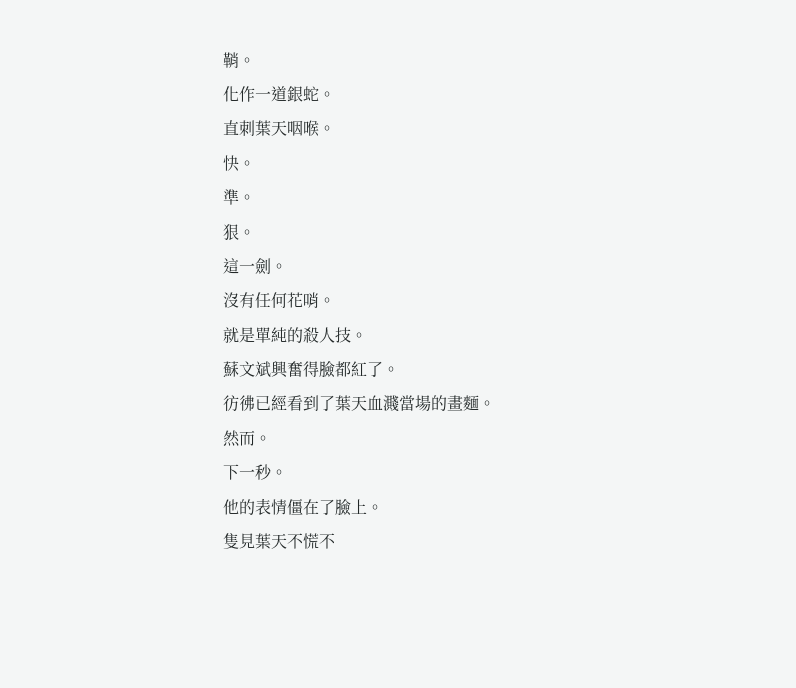鞘。
化作一道銀蛇。
直刺葉天咽喉。
快。
準。
狠。
這一劍。
沒有任何花哨。
就是單純的殺人技。
蘇文斌興奮得臉都紅了。
彷彿已經看到了葉天血濺當場的畫麵。
然而。
下一秒。
他的表情僵在了臉上。
隻見葉天不慌不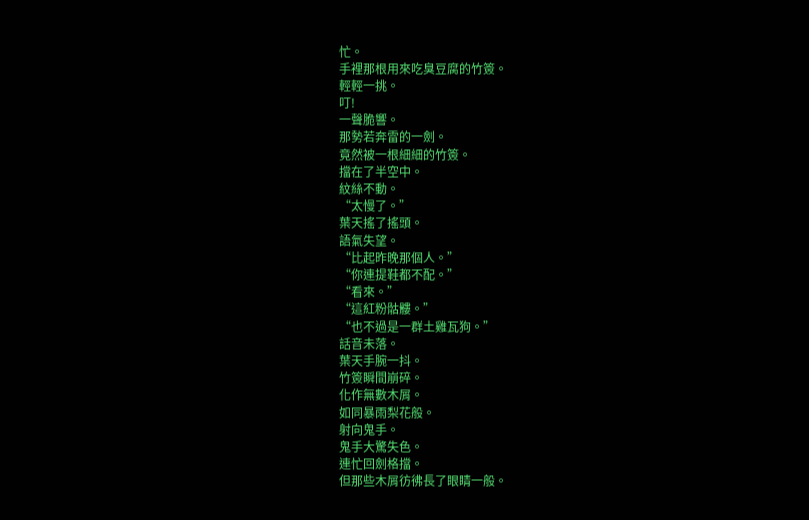忙。
手裡那根用來吃臭豆腐的竹簽。
輕輕一挑。
叮!
一聲脆響。
那勢若奔雷的一劍。
竟然被一根細細的竹簽。
擋在了半空中。
紋絲不動。
“太慢了。”
葉天搖了搖頭。
語氣失望。
“比起昨晚那個人。”
“你連提鞋都不配。”
“看來。”
“這紅粉骷髏。”
“也不過是一群土雞瓦狗。”
話音未落。
葉天手腕一抖。
竹簽瞬間崩碎。
化作無數木屑。
如同暴雨梨花般。
射向鬼手。
鬼手大驚失色。
連忙回劍格擋。
但那些木屑彷彿長了眼睛一般。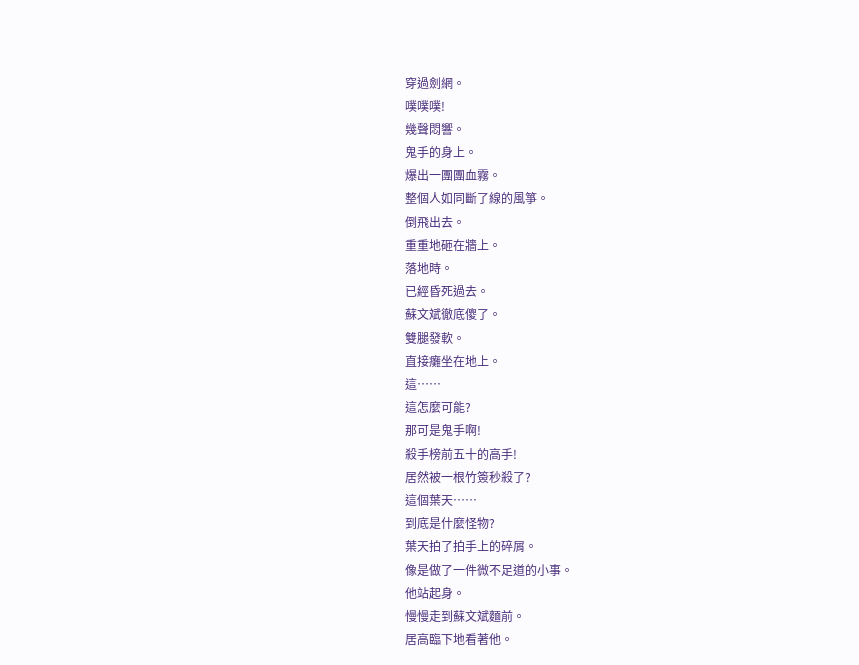穿過劍網。
噗噗噗!
幾聲悶響。
鬼手的身上。
爆出一團團血霧。
整個人如同斷了線的風箏。
倒飛出去。
重重地砸在牆上。
落地時。
已經昏死過去。
蘇文斌徹底傻了。
雙腿發軟。
直接癱坐在地上。
這……
這怎麼可能?
那可是鬼手啊!
殺手榜前五十的高手!
居然被一根竹簽秒殺了?
這個葉天……
到底是什麼怪物?
葉天拍了拍手上的碎屑。
像是做了一件微不足道的小事。
他站起身。
慢慢走到蘇文斌麵前。
居高臨下地看著他。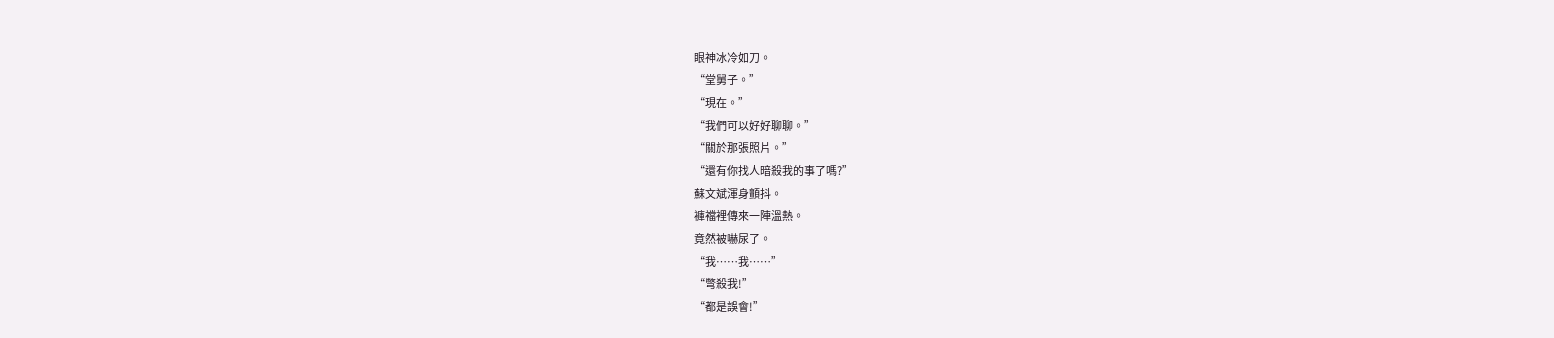眼神冰冷如刀。
“堂舅子。”
“現在。”
“我們可以好好聊聊。”
“關於那張照片。”
“還有你找人暗殺我的事了嗎?”
蘇文斌渾身顫抖。
褲襠裡傳來一陣溫熱。
竟然被嚇尿了。
“我……我……”
“彆殺我!”
“都是誤會!”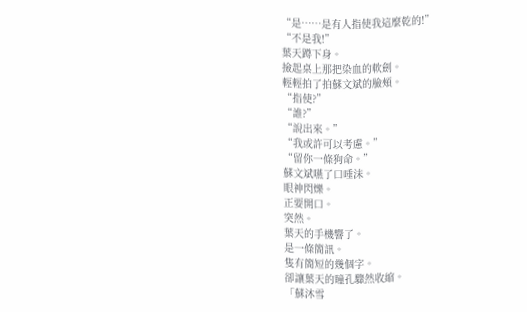“是……是有人指使我這麼乾的!”
“不是我!”
葉天蹲下身。
撿起桌上那把染血的軟劍。
輕輕拍了拍蘇文斌的臉頰。
“指使?”
“誰?”
“說出來。”
“我或許可以考慮。”
“留你一條狗命。”
蘇文斌嚥了口唾沫。
眼神閃爍。
正要開口。
突然。
葉天的手機響了。
是一條簡訊。
隻有簡短的幾個字。
卻讓葉天的瞳孔驟然收縮。
「蘇沐雪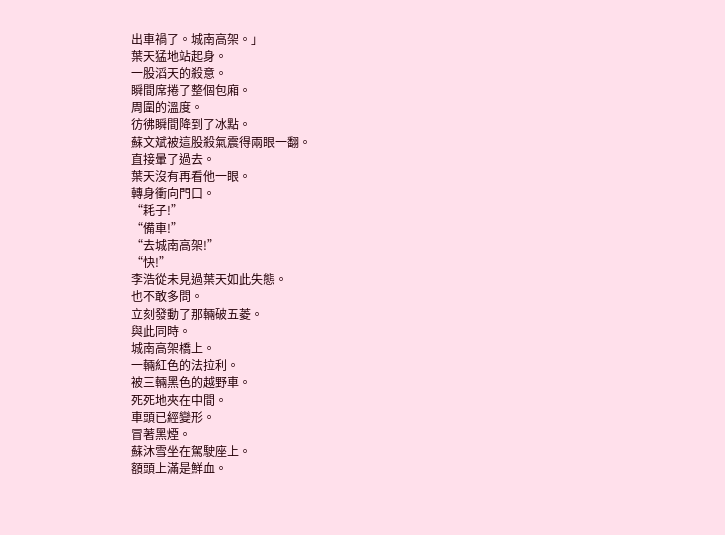出車禍了。城南高架。」
葉天猛地站起身。
一股滔天的殺意。
瞬間席捲了整個包廂。
周圍的溫度。
彷彿瞬間降到了冰點。
蘇文斌被這股殺氣震得兩眼一翻。
直接暈了過去。
葉天沒有再看他一眼。
轉身衝向門口。
“耗子!”
“備車!”
“去城南高架!”
“快!”
李浩從未見過葉天如此失態。
也不敢多問。
立刻發動了那輛破五菱。
與此同時。
城南高架橋上。
一輛紅色的法拉利。
被三輛黑色的越野車。
死死地夾在中間。
車頭已經變形。
冒著黑煙。
蘇沐雪坐在駕駛座上。
額頭上滿是鮮血。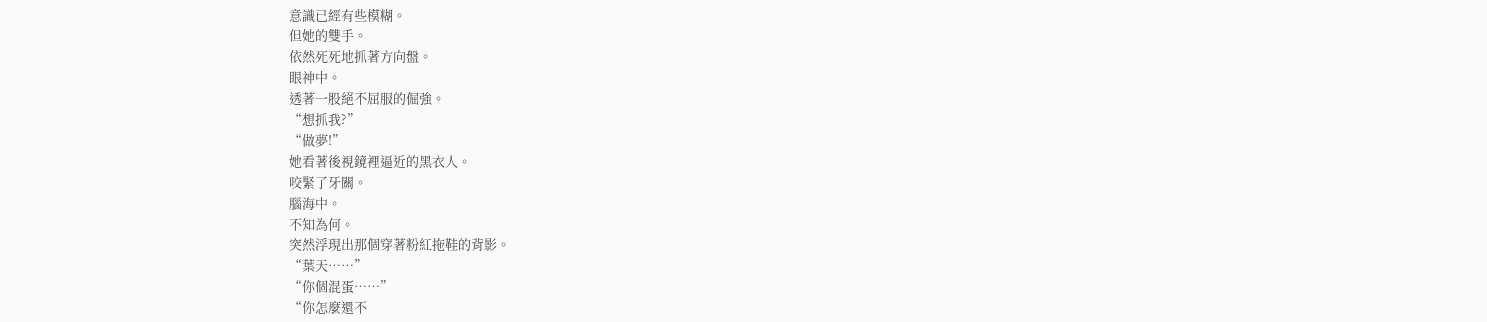意識已經有些模糊。
但她的雙手。
依然死死地抓著方向盤。
眼神中。
透著一股絕不屈服的倔強。
“想抓我?”
“做夢!”
她看著後視鏡裡逼近的黑衣人。
咬緊了牙關。
腦海中。
不知為何。
突然浮現出那個穿著粉紅拖鞋的背影。
“葉天……”
“你個混蛋……”
“你怎麼還不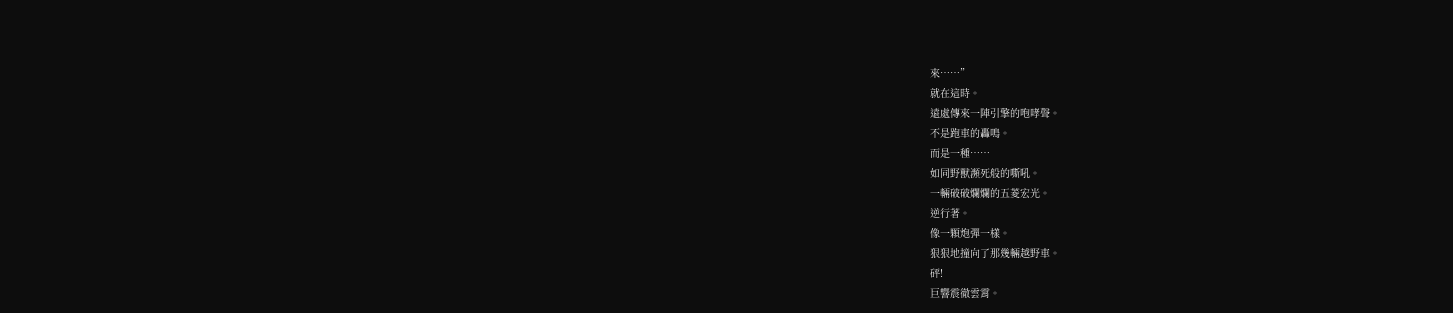來……”
就在這時。
遠處傳來一陣引擎的咆哮聲。
不是跑車的轟鳴。
而是一種……
如同野獸瀕死般的嘶吼。
一輛破破爛爛的五菱宏光。
逆行著。
像一顆炮彈一樣。
狠狠地撞向了那幾輛越野車。
砰!
巨響震徹雲霄。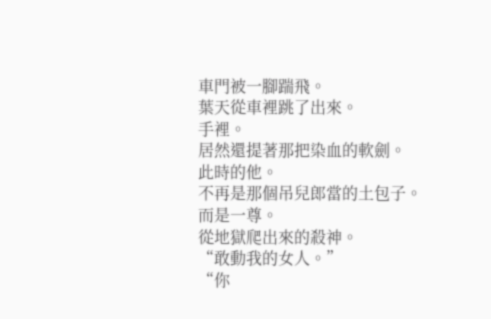車門被一腳踹飛。
葉天從車裡跳了出來。
手裡。
居然還提著那把染血的軟劍。
此時的他。
不再是那個吊兒郎當的土包子。
而是一尊。
從地獄爬出來的殺神。
“敢動我的女人。”
“你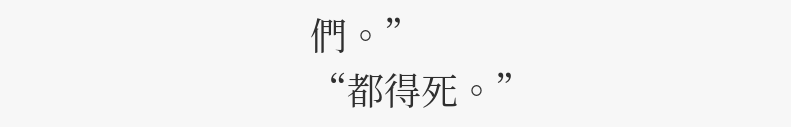們。”
“都得死。”